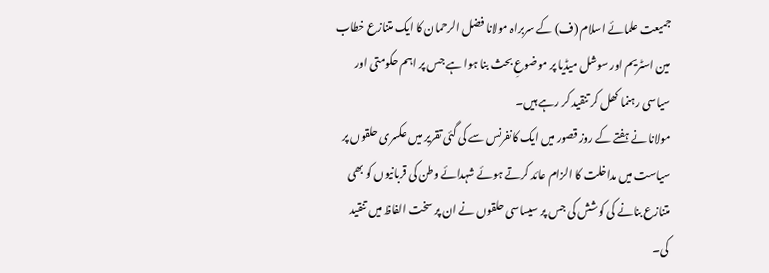جمیعت علمائے اسلام (ف) کے سربراہ مولانا فضل الرحمان کا ایک متنازع خطاب مین اسٹریم اور سوشل میڈیا پر موضوعِ بحث بنا ہوا ہے جس پر اہم حکومتی اور سیاسی رہنما کھل کر تنقید کر رہے ہیں۔
مولانا نے ہفتے کے روز قصور میں ایک کانفرنس سے کی گئی تقریر میں عکسری حلقوں پر سیاست میں مداخلت کا الزام عائد کرتے ہوئے شہدائے وطن کی قربانیوں کو بھی متنازع بنانے کی کوشش کی جس پر سیساسی حلقوں نے ان پر سخت الفاظ میں تنقید کی۔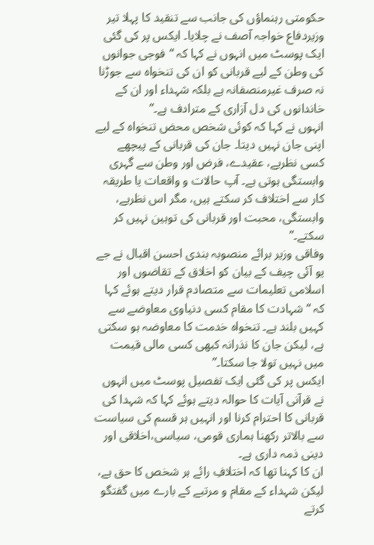حکومتی رہنماؤں کی جانب سے تنقید کا پہلا تیر وزیردفاع خواجہ آصف نے چلایا۔ ایکس پر کی گئی ایک پوسٹ میں انہوں نے کہا کہ “فوجی جوانوں کی وطن کے لیے قربانی کو ان کی تنخواہ سے جوڑنا نہ صرف غیرمنصفانہ ہے بلکہ شہداء اور ان کے خاندانوں کی دل آزاری کے مترادف ہے۔”
انہوں نے کہا کہ کوئی شخص محض تنخواہ کے لیے اپنی جان نہیں دیتا۔ جان کی قربانی کے پیچھے کسی نظریے، عقیدے، فرض اور وطن سے گہری وابستگی ہوتی ہے۔ آپ حالات و واقعات یا طریقہ کار سے اختلاف کر سکتے ہیں، مگر اس نظریے، وابستگی، محبت اور قربانی کی توہین نہیں کر سکتے۔”
وفاقی وزیر برائے منصوبہ بندی احسن اقبال نے جے یو آئی چیف کے بیان کو اخلاق کے تقاضوں اور اسلامی تعلیمات سے متصادم قرار دیتے ہوئے کہا کہ “شہادت کا مقام کسی دنیاوی معاوضے سے کہیں بلند ہے۔ تنخواہ خدمت کا معاوضہ ہو سکتی ہے، لیکن جان کا نذرانہ کبھی کسی مالی قیمت میں نہیں تولا جا سکتا۔”
ایکس پر کی گئی ایک تفصیل پوسٹ میں انہوں نے قرآنی آیات کا حوالہ دیتے ہوئے کہا کہ شہدا کی قربانی کا احترام کرنا اور انہیں ہر قسم کی سیاست سے بالاتر رکھنا ہماری قومی، سیاسی،اخلاقی اور دینی ذمہ داری ہے۔
ان کا کہنا تھا کہ اختلافِ رائے ہر شخص کا حق ہے، لیکن شہداء کے مقام و مرتبے کے بارے میں گفتگو کرتے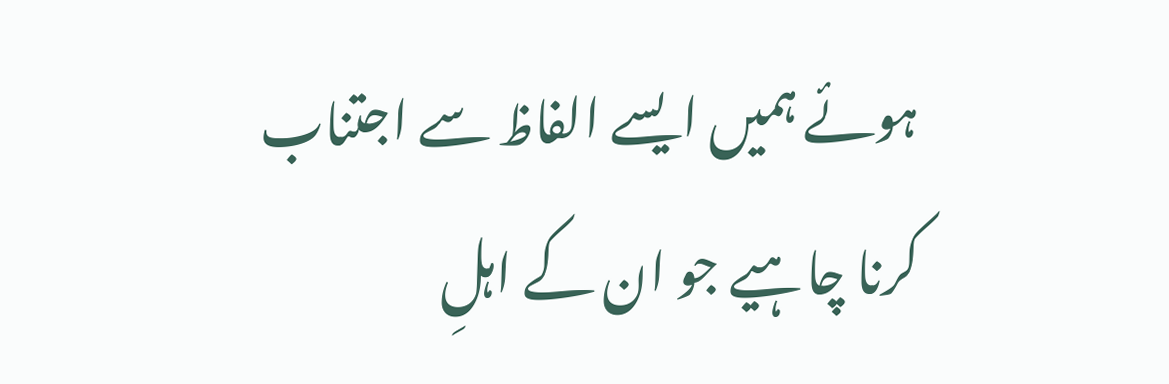ہوئے ہمیں ایسے الفاظ سے اجتناب کرنا چاہیے جو ان کے اہلِ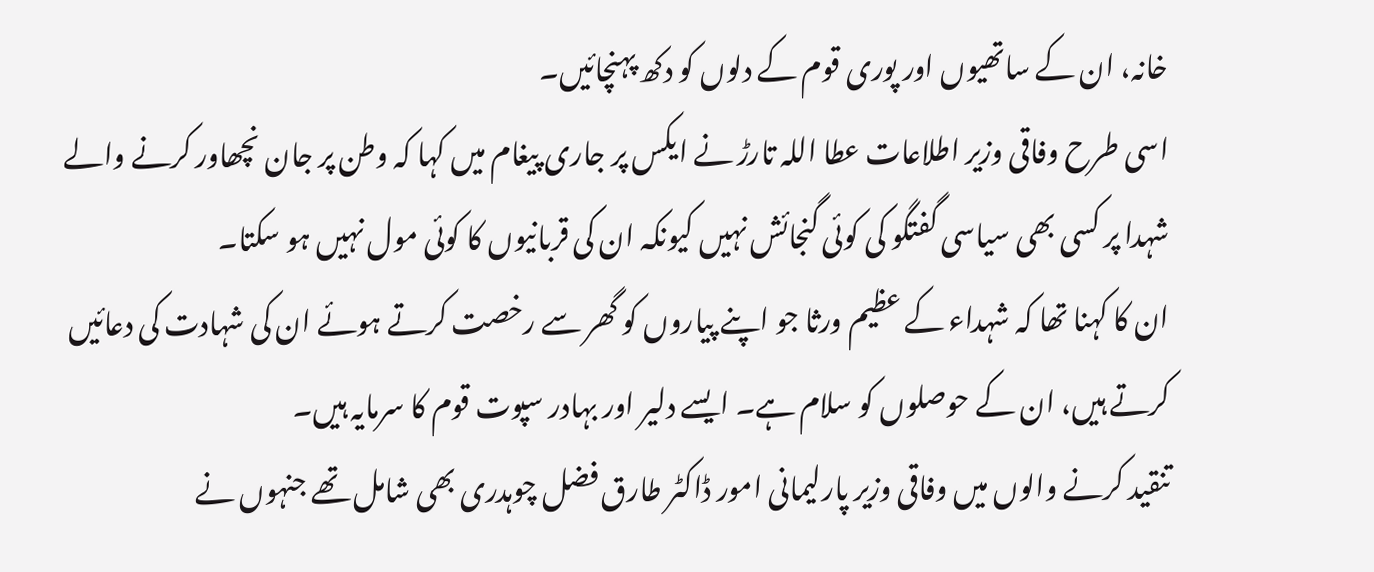خانہ، ان کے ساتھیوں اور پوری قوم کے دلوں کو دکھ پہنچائیں۔
اسی طرح وفاقی وزیر اطلاعات عطا اللہ تارڑ نے ایکس پر جاری پیغام میں کہا کہ وطن پر جان نچھاور کرنے والے شہدا پر کسی بھی سیاسی گفتگو کی کوئی گنجائش نہیں کیونکہ ان کی قربانیوں کا کوئی مول نہیں ہو سکتا۔
ان کا کہنا تھا کہ شہداء کے عظیم ورثا جو اپنے پیاروں کو گھر سے رخصت کرتے ہوئے ان کی شہادت کی دعائیں کرتے ہیں، ان کے حوصلوں کو سلام ہے۔ ایسے دلیر اور بہادر سپوت قوم کا سرمایہ ہیں۔
تنقید کرنے والوں میں وفاقی وزیر پارلیمانی امور ڈاکٹر طارق فضل چوہدری بھی شامل تھے جنہوں نے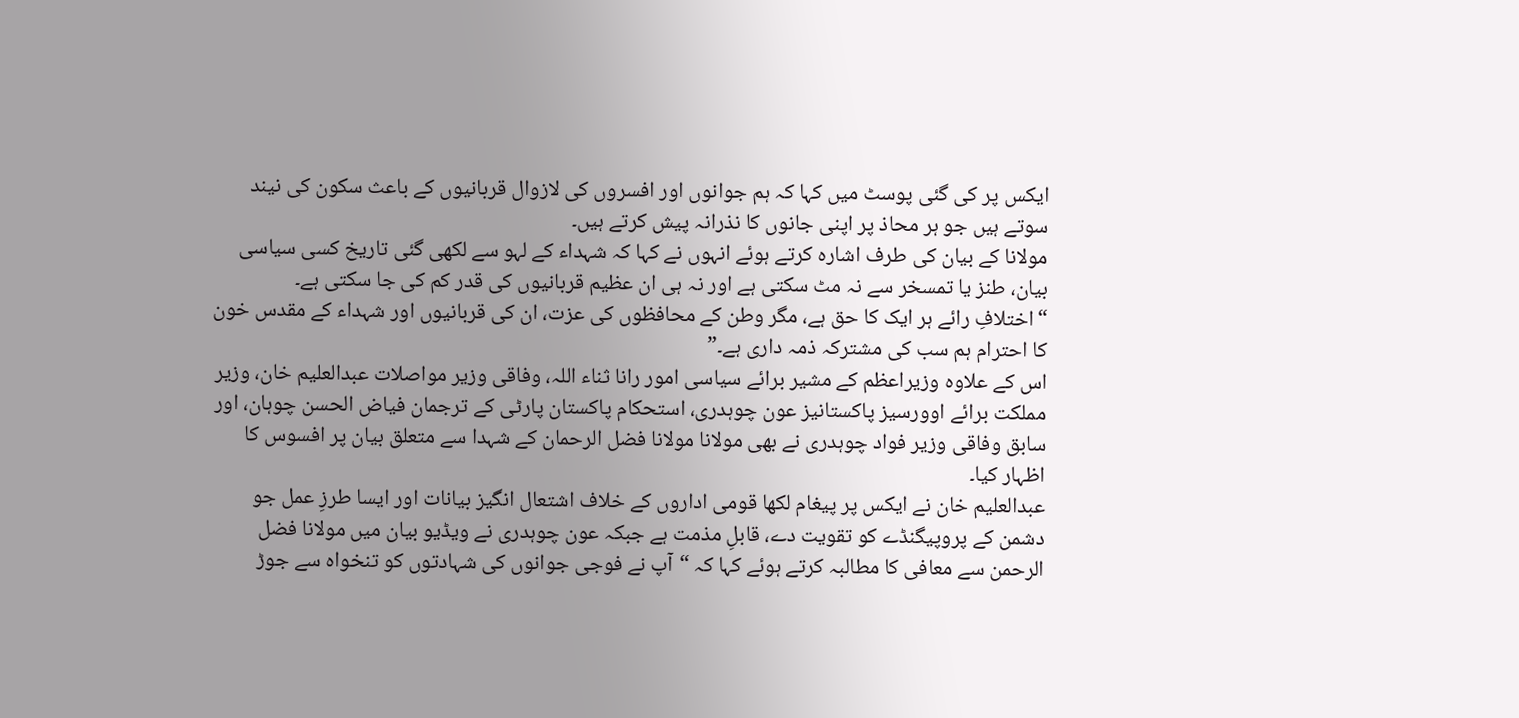ایکس پر کی گئی پوسٹ میں کہا کہ ہم جوانوں اور افسروں کی لازوال قربانیوں کے باعث سکون کی نیند سوتے ہیں جو ہر محاذ پر اپنی جانوں کا نذرانہ پیش کرتے ہیں۔
مولانا کے بیان کی طرف اشارہ کرتے ہوئے انہوں نے کہا کہ شہداء کے لہو سے لکھی گئی تاریخ کسی سیاسی بیان، طنز یا تمسخر سے نہ مٹ سکتی ہے اور نہ ہی ان عظیم قربانیوں کی قدر کم کی جا سکتی ہے۔
“اختلافِ رائے ہر ایک کا حق ہے، مگر وطن کے محافظوں کی عزت، ان کی قربانیوں اور شہداء کے مقدس خون کا احترام ہم سب کی مشترکہ ذمہ داری ہے۔”
اس کے علاوہ وزیراعظم کے مشیر برائے سیاسی امور رانا ثناء اللہ، وفاقی وزیر مواصلات عبدالعلیم خان، وزیر مملکت برائے اوورسیز پاکستانیز عون چوہدری، استحکام پاکستان پارٹی کے ترجمان فیاض الحسن چوہان، اور سابق وفاقی وزیر فواد چوہدری نے بھی مولانا مولانا فضل الرحمان کے شہدا سے متعلق بیان پر افسوس کا اظہار کیا۔
عبدالعلیم خان نے ایکس پر پیغام لکھا قومی اداروں کے خلاف اشتعال انگیز بیانات اور ایسا طرزِ عمل جو دشمن کے پروپیگنڈے کو تقویت دے، قابلِ مذمت ہے جبکہ عون چوہدری نے ویڈیو بیان میں مولانا فضل الرحمن سے معافی کا مطالبہ کرتے ہوئے کہا کہ “آپ نے فوجی جوانوں کی شہادتوں کو تنخواہ سے جوڑ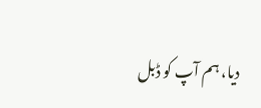دیا، ہم آپ کو ڈبل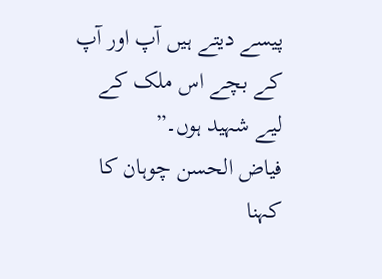پیسے دیتے ہیں آپ اور آپ کے بچے اس ملک کے لیے شہید ہوں۔”
فیاض الحسن چوہان کا کہنا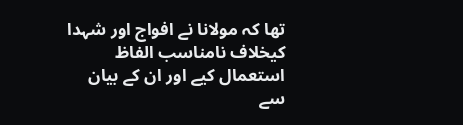تھا کہ مولانا نے افواج اور شہدا کیخلاف نامناسب الفاظ استعمال کیے اور ان کے بیان سے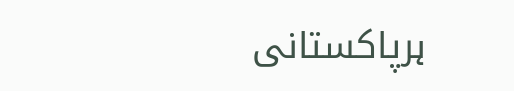ہرپاکستانی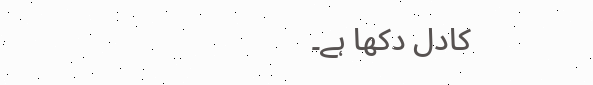کادل دکھا ہے۔